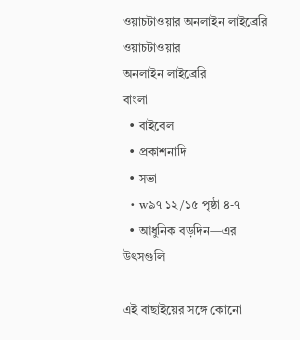ওয়াচটাওয়ার অনলাইন লাইব্রেরি
ওয়াচটাওয়ার
অনলাইন লাইব্রেরি
বাংলা
  • বাইবেল
  • প্রকাশনাদি
  • সভা
  • w৯৭ ১২/১৫ পৃষ্ঠা ৪-৭
  • আধুনিক বড়দিন—এর উৎসগুলি

এই বাছাইয়ের সঙ্গে কোনো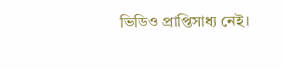ভিডিও প্রাপ্তিসাধ্য নেই।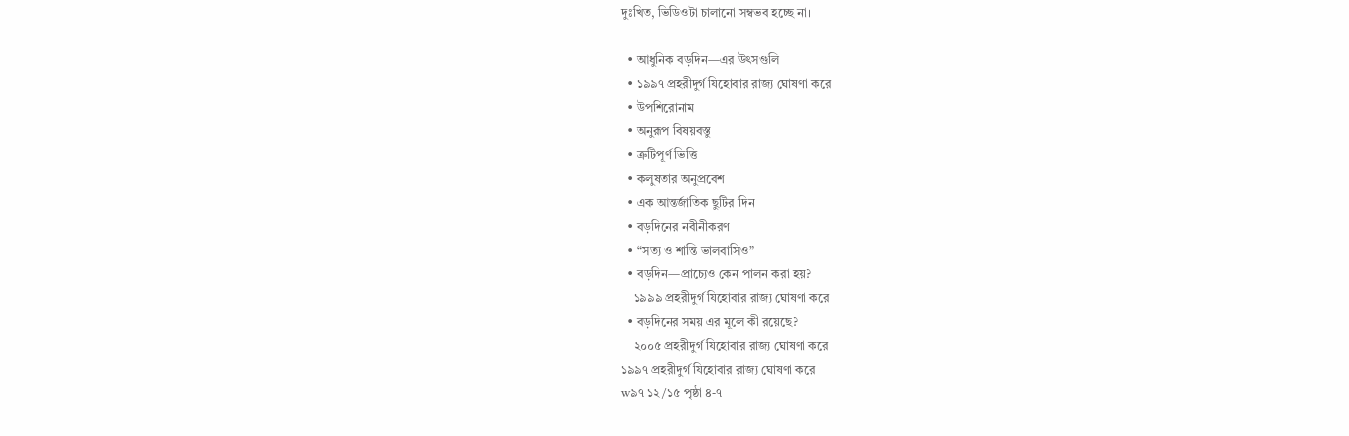দুঃখিত, ভিডিওটা চালানো সম্বভব হচ্ছে না।

  • আধুনিক বড়দিন—এর উৎসগুলি
  • ১৯৯৭ প্রহরীদুর্গ যিহোবার রাজ্য ঘোষণা করে
  • উপশিরোনাম
  • অনুরূপ বিষয়বস্ত‌ু
  • ত্রুটিপূর্ণ ভিত্তি
  • কলুষতার অনুপ্রবেশ
  • এক আন্তর্জাতিক ছুটির দিন
  • বড়দিনের নবীনীকরণ
  • “সত্য ও শান্তি ভালবাসিও”
  • বড়দিন—প্রাচ্যেও কেন পালন করা হয়?
    ১৯৯৯ প্রহরীদুর্গ যিহোবার রাজ্য ঘোষণা করে
  • বড়দিনের সময় এর মূলে কী রয়েছে?
    ২০০৫ প্রহরীদুর্গ যিহোবার রাজ্য ঘোষণা করে
১৯৯৭ প্রহরীদুর্গ যিহোবার রাজ্য ঘোষণা করে
w৯৭ ১২/১৫ পৃষ্ঠা ৪-৭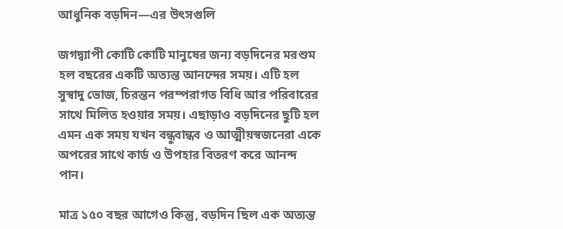আধুনিক বড়দিন—এর উৎসগুলি

জগদ্ব্যাপী কোটি কোটি মানুষের জন্য বড়দিনের মরশুম হল বছরের একটি অত্যন্ত আনন্দের সময়। এটি হল সুস্বাদু ভোজ, চিরন্তন পরম্পরাগত বিধি আর পরিবারের সাথে মিলিত হওয়ার সময়। এছাড়াও বড়দিনের ছুটি হল এমন এক সময় যখন বন্ধুবান্ধব ও আত্মীয়স্বজনেরা একে অপরের সাথে কার্ড ও উপহার বিতরণ করে আনন্দ পান।

মাত্র ১৫০ বছর আগেও কিন্তু, বড়দিন ছিল এক অত্যন্ত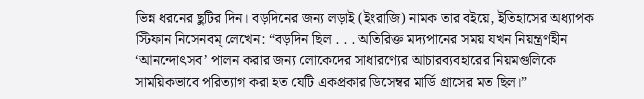ভিন্ন ধরনের ছুটির দিন। বড়দিনের জন্য লড়াই (ইংরাজি) নামক তার বইয়ে, ইতিহাসের অধ্যাপক স্টিফান নিসেনবম্‌ লেখেন: “বড়দিন ছিল . . . অতিরিক্ত মদ্যপানের সময় যখন নিয়ন্ত্রণহীন ‘আনন্দোৎসব’ পালন করার জন্য লোকেদের সাধারণ্যের আচারব্যবহারের নিয়মগুলিকে সাময়িকভাবে পরিত্যাগ করা হত যেটি একপ্রকার ডিসেম্বর মার্ডি গ্রাসের মত ছিল।”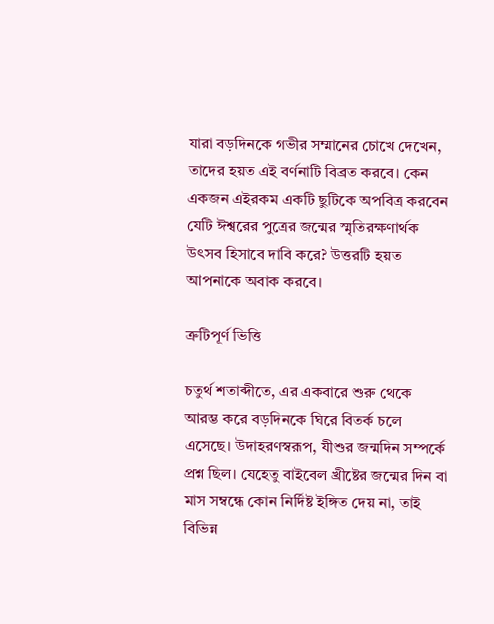যারা বড়দিনকে গভীর সম্মানের চোখে দেখেন, তাদের হয়ত এই বর্ণনাটি বিব্রত করবে। কেন একজন এইরকম একটি ছুটিকে অপবিত্র করবেন যেটি ঈশ্বরের পুত্রের জন্মের স্মৃতিরক্ষণার্থক উৎসব হিসাবে দাবি করে? উত্তরটি হয়ত আপনাকে অবাক করবে।

ত্রুটিপূর্ণ ভিত্তি

চতুর্থ শতাব্দীতে, এর একবারে শুরু থেকে আরম্ভ করে বড়দিনকে ঘিরে বিতর্ক চলে এসেছে। উদাহরণস্বরূপ, যীশুর জন্মদিন সম্পর্কে প্রশ্ন ছিল। যেহেতু বাইবেল খ্রীষ্টের জন্মের দিন বা মাস সম্বন্ধে কোন নির্দিষ্ট ইঙ্গিত দেয় না, তাই বিভিন্ন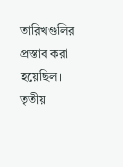তারিখগুলির প্রস্তাব করা হয়েছিল। তৃতীয়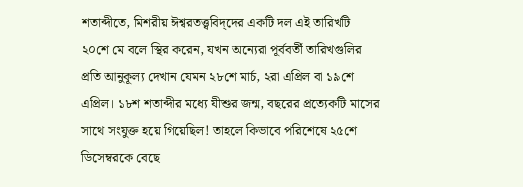শতাব্দীতে, মিশরীয় ঈশ্বরতত্ত্ববিদ্‌দের একটি দল এই তারিখটি ২০শে মে বলে স্থির করেন, যখন অন্যেরা পূর্ববর্তী তারিখগুলির প্রতি আনুকূল্য দেখান যেমন ২৮শে মার্চ, ২রা এপ্রিল বা ১৯শে এপ্রিল। ১৮শ শতাব্দীর মধ্যে যীশুর জন্ম, বছরের প্রত্যেকটি মাসের সাথে সংযুক্ত হয়ে গিয়েছিল! তাহলে কিভাবে পরিশেষে ২৫শে ডিসেম্বরকে বেছে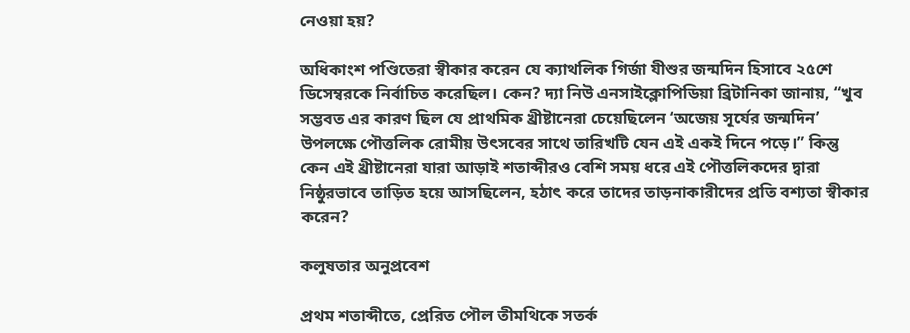নেওয়া হয়?

অধিকাংশ পণ্ডিতেরা স্বীকার করেন যে ক্যাথলিক গির্জা যীশুর জন্মদিন হিসাবে ২৫শে ডিসেম্বরকে নির্বাচিত করেছিল। কেন? দ্যা নিউ এনসাইক্লোপিডিয়া ব্রিটানিকা জানায়, “খুব সম্ভবত এর কারণ ছিল যে প্রাথমিক খ্রীষ্টানেরা চেয়েছিলেন ‘অজেয় সূর্যের জন্মদিন’ উপলক্ষে পৌত্তলিক রোমীয় উৎসবের সাথে তারিখটি যেন এই একই দিনে পড়ে।” কিন্তু কেন এই খ্রীষ্টানেরা যারা আড়াই শতাব্দীরও বেশি সময় ধরে এই পৌত্তলিকদের দ্বারা নিষ্ঠুরভাবে তাড়িত হয়ে আসছিলেন, হঠাৎ করে তাদের তাড়নাকারীদের প্রতি বশ্যতা স্বীকার করেন?

কলুষতার অনুপ্রবেশ

প্রথম শতাব্দীতে, প্রেরিত পৌল তীমথিকে সতর্ক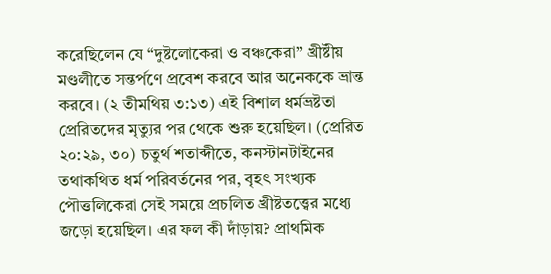করেছিলেন যে “দুষ্টলোকেরা ও বঞ্চকেরা” খ্রীষ্টীয় মণ্ডলীতে সন্তর্পণে প্রবেশ করবে আর অনেককে ভ্রান্ত করবে। (২ তীমথিয় ৩:১৩) এই বিশাল ধর্মভ্রষ্টতা প্রেরিতদের মৃত্যুর পর থেকে শুরু হয়েছিল। (প্রেরিত ২০:২৯, ৩০) চতুর্থ শতাব্দীতে, কনস্টানটাইনের তথাকথিত ধর্ম পরিবর্তনের পর, বৃহৎ সংখ্যক পৌত্তলিকেরা সেই সময়ে প্রচলিত খ্রীষ্টতত্ত্বের মধ্যে জড়ো হয়েছিল। এর ফল কী দাঁড়ায়? প্রাথমিক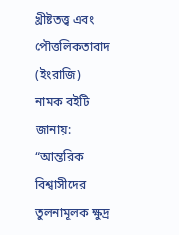খ্রীষ্টতত্ত্ব এবং পৌত্তলিকতাবাদ (ইংরাজি) নামক বইটি জানায়: “আন্তরিক বিশ্বাসীদের তুলনামূলক ক্ষুদ্র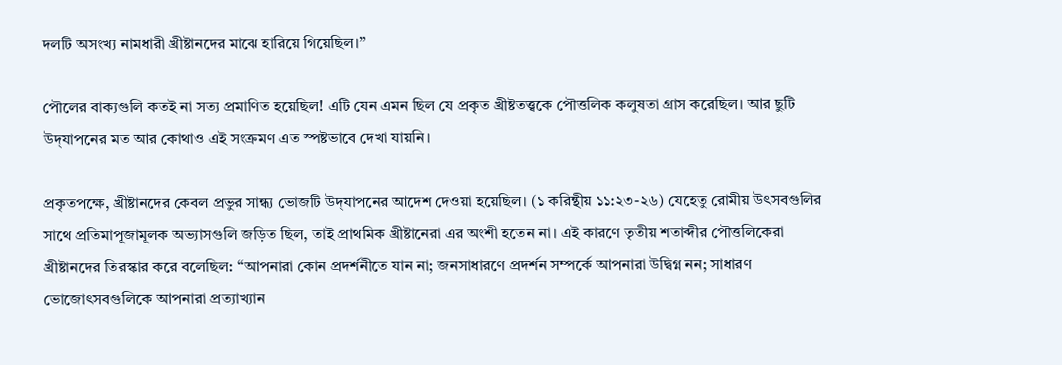দলটি অসংখ্য নামধারী খ্রীষ্টানদের মাঝে হারিয়ে গিয়েছিল।”

পৌলের বাক্যগুলি কতই না সত্য প্রমাণিত হয়েছিল! এটি যেন এমন ছিল যে প্রকৃত খ্রীষ্টতত্ত্বকে পৌত্তলিক কলুষতা গ্রাস করেছিল। আর ছুটি উদ্‌যাপনের মত আর কোথাও এই সংক্রমণ এত স্পষ্টভাবে দেখা যায়নি।

প্রকৃতপক্ষে, খ্রীষ্টানদের কেবল প্রভুর সান্ধ্য ভোজটি উদ্‌যাপনের আদেশ দেওয়া হয়েছিল। (১ করিন্থীয় ১১:২৩-২৬) যেহেতু রোমীয় উৎসবগুলির সাথে প্রতিমাপূজামূলক অভ্যাসগুলি জড়িত ছিল, তাই প্রাথমিক খ্রীষ্টানেরা এর অংশী হতেন না। এই কারণে তৃতীয় শতাব্দীর পৌত্তলিকেরা খ্রীষ্টানদের তিরস্কার করে বলেছিল: “আপনারা কোন প্রদর্শনীতে যান না; জনসাধারণে প্রদর্শন সম্পর্কে আপনারা উদ্বিগ্ন নন; সাধারণ ভোজোৎসবগুলিকে আপনারা প্রত্যাখ্যান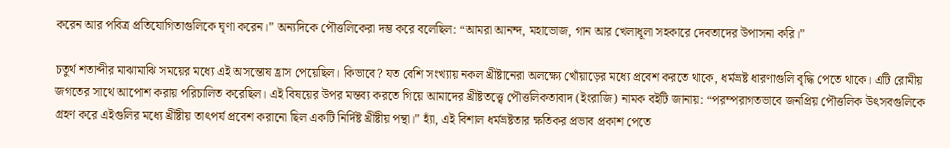করেন আর পবিত্র প্রতিযোগিতাগুলিকে ঘৃণা করেন।” অন্যদিকে পৌত্তলিকেরা দম্ভ করে বলেছিল: “আমরা আনন্দ, মহাভোজ, গান আর খেলাধূলা সহকারে দেবতাদের উপাসনা করি।”

চতুর্থ শতাব্দীর মাঝামাঝি সময়ের মধ্যে এই অসন্তোষ হ্রাস পেয়েছিল। কিভাবে? যত বেশি সংখ্যায় নকল খ্রীষ্টানেরা অলক্ষ্যে খোঁয়াড়ের মধ্যে প্রবেশ করতে থাকে, ধর্মভ্রষ্ট ধারণাগুলি বৃদ্ধি পেতে থাকে। এটি রোমীয় জগতের সাথে আপোশ করায় পরিচালিত করেছিল। এই বিষয়ের উপর মন্তব্য করতে গিয়ে আমাদের খ্রীষ্টতত্ত্বে পৌত্তলিকতাবাদ (ইংরাজি) নামক বইটি জানায়: “পরম্পরাগতভাবে জনপ্রিয় পৌত্তলিক উৎসবগুলিকে গ্রহণ করে এইগুলির মধ্যে খ্রীষ্টীয় তাৎপর্য প্রবেশ করানো ছিল একটি নির্দিষ্ট খ্রীষ্টীয় পন্থা।” হ্যাঁ, এই বিশাল ধর্মভ্রষ্টতার ক্ষতিকর প্রভাব প্রকাশ পেতে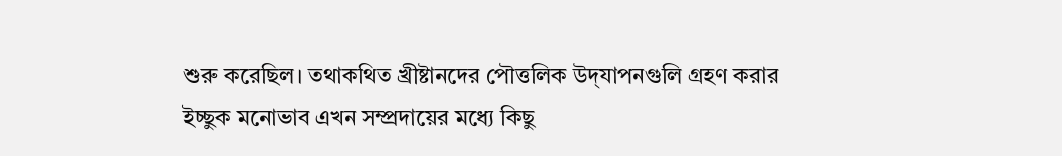শুরু করেছিল। তথাকথিত খ্রীষ্টানদের পৌত্তলিক উদ্‌যাপনগুলি গ্রহণ করার ইচ্ছুক মনোভাব এখন সম্প্রদায়ের মধ্যে কিছু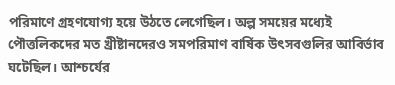পরিমাণে গ্রহণযোগ্য হয়ে উঠতে লেগেছিল। অল্প সময়ের মধ্যেই পৌত্তলিকদের মত খ্রীষ্টানদেরও সমপরিমাণ বার্ষিক উৎসবগুলির আবির্ভাব ঘটেছিল। আশ্চর্যের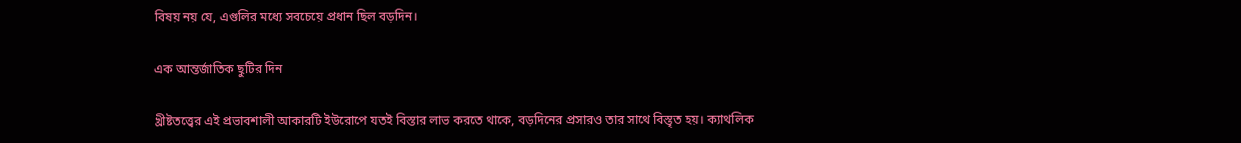বিষয় নয় যে, এগুলির মধ্যে সবচেয়ে প্রধান ছিল বড়দিন।

এক আন্তর্জাতিক ছুটির দিন

খ্রীষ্টতত্ত্বের এই প্রভাবশালী আকারটি ইউরোপে যতই বিস্তার লাভ করতে থাকে, বড়দিনের প্রসারও তার সাথে বিস্তৃত হয়। ক্যাথলিক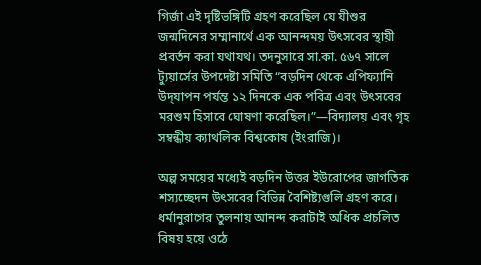গির্জা এই দৃষ্টিভঙ্গিটি গ্রহণ করেছিল যে যীশুর জন্মদিনের সম্মানার্থে এক আনন্দময় উৎসবের স্থায়ী প্রবর্তন করা যথাযথ। তদনুসারে সা.কা. ৫৬৭ সালে ট্যুয়ার্সের উপদেষ্টা সমিতি “বড়দিন থেকে এপিফ্যানি উদ্‌যাপন পর্যন্ত ১২ দিনকে এক পবিত্র এবং উৎসবের মরশুম হিসাবে ঘোষণা করেছিল।”—বিদ্যালয় এবং গৃহ সম্বন্ধীয় ক্যাথলিক বিশ্বকোষ (ইংরাজি)।

অল্প সময়ের মধ্যেই বড়দিন উত্তর ইউরোপের জাগতিক শস্যচ্ছেদন উৎসবের বিভিন্ন বৈশিষ্ট্যগুলি গ্রহণ করে। ধর্মানুরাগের তুলনায় আনন্দ করাটাই অধিক প্রচলিত বিষয় হয়ে ওঠে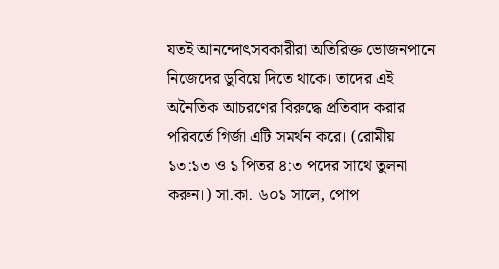যতই আনন্দোৎসবকারীরা অতিরিক্ত ভোজনপানে নিজেদের ডুবিয়ে দিতে থাকে। তাদের এই অনৈতিক আচরণের বিরুদ্ধে প্রতিবাদ করার পরিবর্তে গির্জা এটি সমর্থন করে। (রোমীয় ১৩:১৩ ও ১ পিতর ৪:৩ পদের সাথে তুলনা করুন।) সা.কা. ৬০১ সালে, পোপ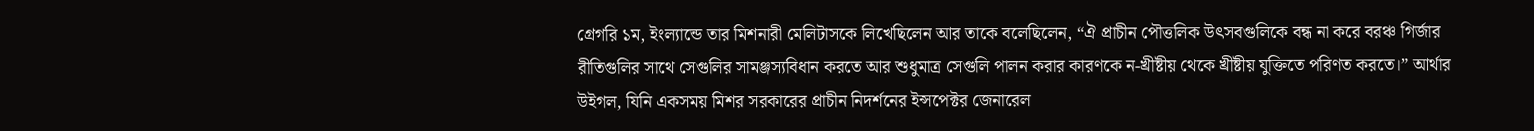গ্রেগরি ১ম, ইংল্যান্ডে তার মিশনারী মেলিটাসকে লিখেছিলেন আর তাকে বলেছিলেন, “ঐ প্রাচীন পৌত্তলিক উৎসবগুলিকে বন্ধ না করে বরঞ্চ গির্জার রীতিগুলির সাথে সেগুলির সামঞ্জস্যবিধান করতে আর শুধুমাত্র সেগুলি পালন করার কারণকে ন-খ্রীষ্টীয় থেকে খ্রীষ্টীয় যুক্তিতে পরিণত করতে।” আর্থার উইগল, যিনি একসময় মিশর সরকারের প্রাচীন নিদর্শনের ইন্সপেক্টর জেনারেল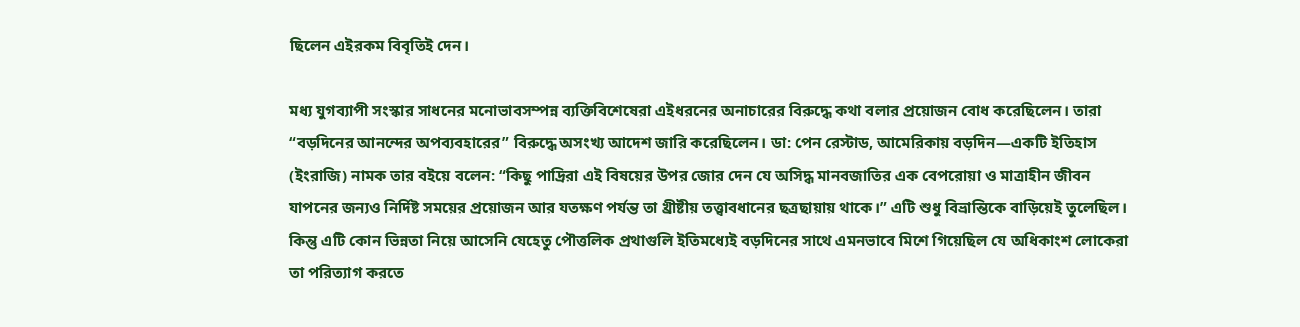ছিলেন এইরকম বিবৃতিই দেন।

মধ্য যুগব্যাপী সংস্কার সাধনের মনোভাবসম্পন্ন ব্যক্তিবিশেষেরা এইধরনের অনাচারের বিরুদ্ধে কথা বলার প্রয়োজন বোধ করেছিলেন। তারা “বড়দিনের আনন্দের অপব্যবহারের” বিরুদ্ধে অসংখ্য আদেশ জারি করেছিলেন। ডা: পেন রেস্টাড, আমেরিকায় বড়দিন—একটি ইতিহাস (ইংরাজি) নামক তার বইয়ে বলেন: “কিছু পাদ্রিরা এই বিষয়ের উপর জোর দেন যে অসিদ্ধ মানবজাতির এক বেপরোয়া ও মাত্রাহীন জীবন যাপনের জন্যও নির্দিষ্ট সময়ের প্রয়োজন আর যতক্ষণ পর্যন্ত তা খ্রীষ্টীয় তত্ত্বাবধানের ছত্রছায়ায় থাকে।” এটি শুধু বিভ্রান্তিকে বাড়িয়েই তুলেছিল। কিন্তু এটি কোন ভিন্নতা নিয়ে আসেনি যেহেতু পৌত্তলিক প্রথাগুলি ইতিমধ্যেই বড়দিনের সাথে এমনভাবে মিশে গিয়েছিল যে অধিকাংশ লোকেরা তা পরিত্যাগ করতে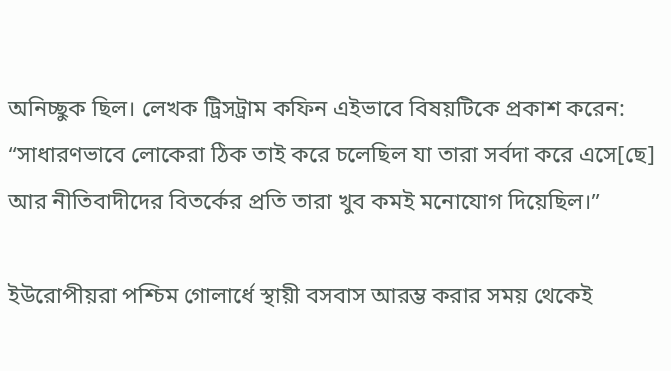অনিচ্ছুক ছিল। লেখক ট্রিসট্রাম কফিন এইভাবে বিষয়টিকে প্রকাশ করেন: “সাধারণভাবে লোকেরা ঠিক তাই করে চলেছিল যা তারা সর্বদা করে এসে[ছে] আর নীতিবাদীদের বিতর্কের প্রতি তারা খুব কমই মনোযোগ দিয়েছিল।”

ইউরোপীয়রা পশ্চিম গোলার্ধে স্থায়ী বসবাস আরম্ভ করার সময় থেকেই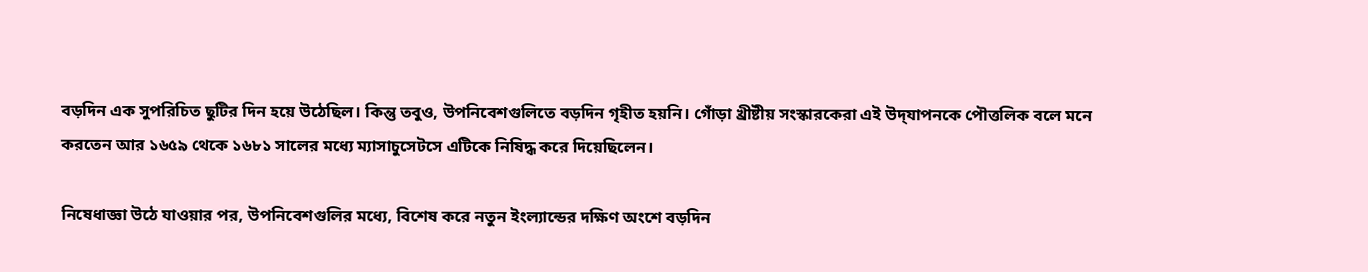বড়দিন এক সুপরিচিত ছুটির দিন হয়ে উঠেছিল। কিন্তু তবুও, উপনিবেশগুলিতে বড়দিন গৃহীত হয়নি। গোঁড়া খ্রীষ্টীয় সংস্কারকেরা এই উদ্‌যাপনকে পৌত্তলিক বলে মনে করতেন আর ১৬৫৯ থেকে ১৬৮১ সালের মধ্যে ম্যাসাচুসেটসে এটিকে নিষিদ্ধ করে দিয়েছিলেন।

নিষেধাজ্ঞা উঠে যাওয়ার পর, উপনিবেশগুলির মধ্যে, বিশেষ করে নতুন ইংল্যান্ডের দক্ষিণ অংশে বড়দিন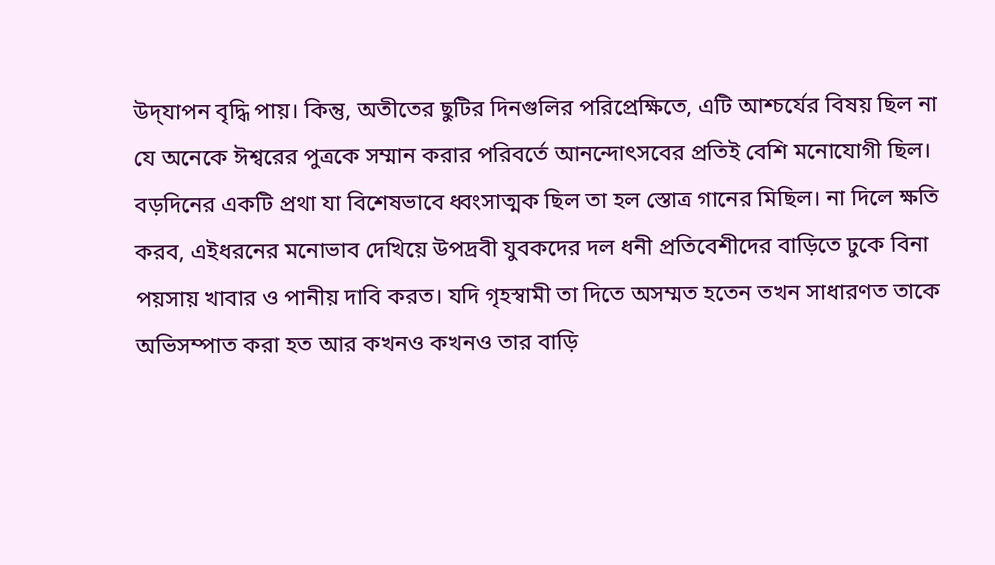উদ্‌যাপন বৃদ্ধি পায়। কিন্তু, অতীতের ছুটির দিনগুলির পরিপ্রেক্ষিতে, এটি আশ্চর্যের বিষয় ছিল না যে অনেকে ঈশ্বরের পুত্রকে সম্মান করার পরিবর্তে আনন্দোৎসবের প্রতিই বেশি মনোযোগী ছিল। বড়দিনের একটি প্রথা যা বিশেষভাবে ধ্বংসাত্মক ছিল তা হল স্তোত্র গানের মিছিল। না দিলে ক্ষতি করব, এইধরনের মনোভাব দেখিয়ে উপদ্রবী যুবকদের দল ধনী প্রতিবেশীদের বাড়িতে ঢুকে বিনা পয়সায় খাবার ও পানীয় দাবি করত। যদি গৃহস্বামী তা দিতে অসম্মত হতেন তখন সাধারণত তাকে অভিসম্পাত করা হত আর কখনও কখনও তার বাড়ি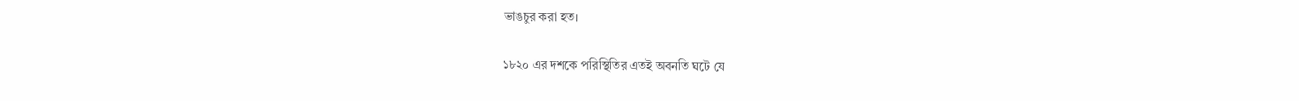ভাঙচুর করা হত।

১৮২০ এর দশকে পরিস্থিতির এতই অবনতি ঘটে যে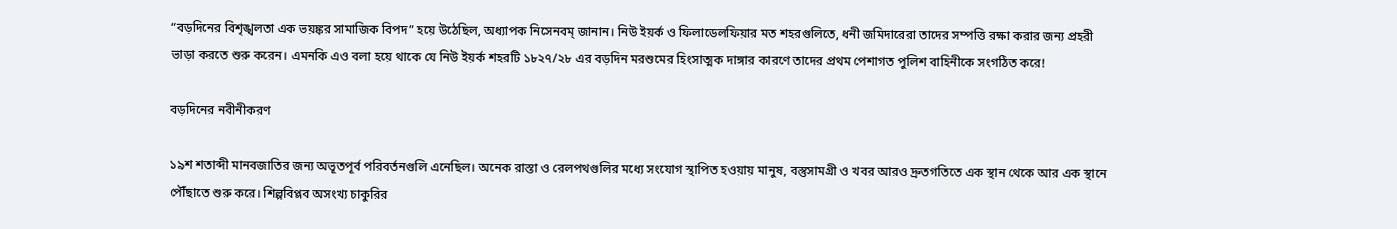“বড়দিনের বিশৃঙ্খলতা এক ভয়ঙ্কর সামাজিক বিপদ” হয়ে উঠেছিল, অধ্যাপক নিসেনবম্‌ জানান। নিউ ইয়র্ক ও ফিলাডেলফিয়ার মত শহরগুলিতে, ধনী জমিদারেরা তাদের সম্পত্তি রক্ষা করার জন্য প্রহরী ভাড়া করতে শুরু করেন। এমনকি এও বলা হয়ে থাকে যে নিউ ইয়র্ক শহরটি ১৮২৭/২৮ এর বড়দিন মরশুমের হিংসাত্মক দাঙ্গার কারণে তাদের প্রথম পেশাগত পুলিশ বাহিনীকে সংগঠিত করে!

বড়দিনের নবীনীকরণ

১৯শ শতাব্দী মানবজাতির জন্য অভূতপূর্ব পরিবর্তনগুলি এনেছিল। অনেক রাস্তা ও রেলপথগুলির মধ্যে সংযোগ স্থাপিত হওয়ায় মানুষ, বস্তুসামগ্রী ও খবর আরও দ্রুতগতিতে এক স্থান থেকে আর এক স্থানে পৌঁছাতে শুরু করে। শিল্পবিপ্লব অসংখ্য চাকুরির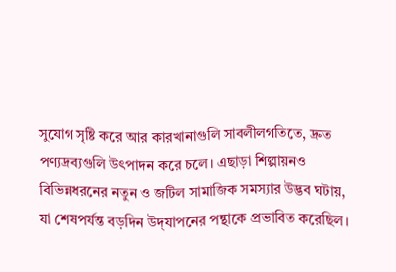সুযোগ সৃষ্টি করে আর কারখানাগুলি সাবলীলগতিতে, দ্রুত পণ্যদ্রব্যগুলি উৎপাদন করে চলে। এছাড়া শিল্পায়নও বিভিন্নধরনের নতুন ও জটিল সামাজিক সমস্যার উদ্ভব ঘটায়, যা শেষপর্যন্ত বড়দিন উদ্‌যাপনের পন্থাকে প্রভাবিত করেছিল।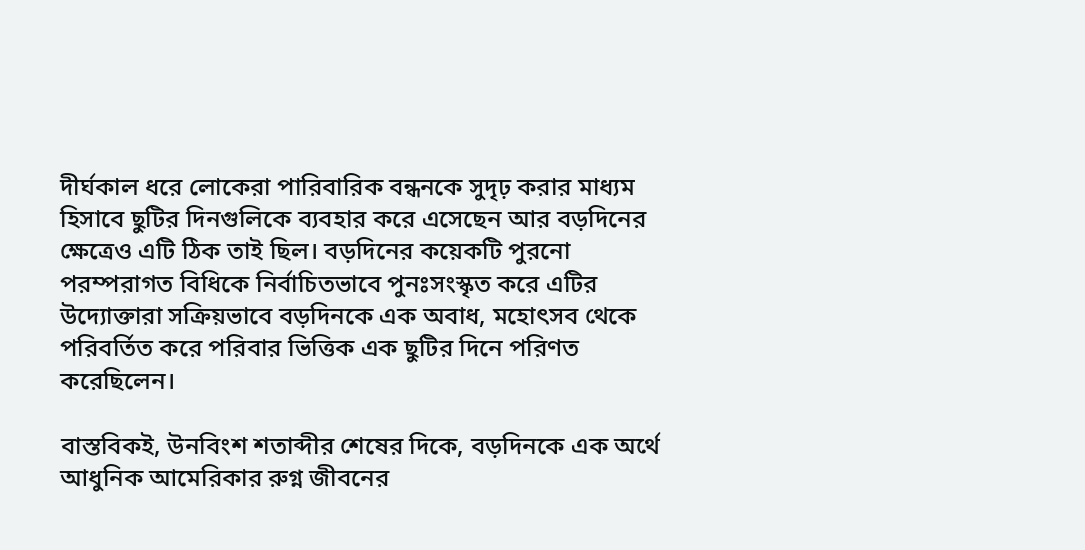দীর্ঘকাল ধরে লোকেরা পারিবারিক বন্ধনকে সুদৃঢ় করার মাধ্যম হিসাবে ছুটির দিনগুলিকে ব্যবহার করে এসেছেন আর বড়দিনের ক্ষেত্রেও এটি ঠিক তাই ছিল। বড়দিনের কয়েকটি পুরনো পরম্পরাগত বিধিকে নির্বাচিতভাবে পুনঃসংস্কৃত করে এটির উদ্যোক্তারা সক্রিয়ভাবে বড়দিনকে এক অবাধ, মহোৎসব থেকে পরিবর্তিত করে পরিবার ভিত্তিক এক ছুটির দিনে পরিণত করেছিলেন।

বাস্তবিকই, উনবিংশ শতাব্দীর শেষের দিকে, বড়দিনকে এক অর্থে আধুনিক আমেরিকার রুগ্ন জীবনের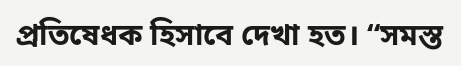প্রতিষেধক হিসাবে দেখা হত। “সমস্ত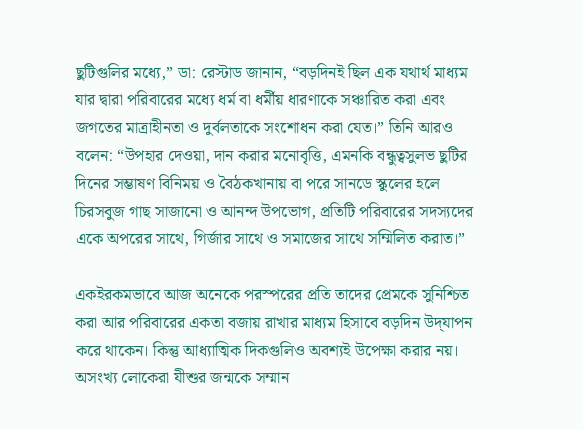ছুটিগুলির মধ্যে,” ডা: রেস্টাড জানান, “বড়দিনই ছিল এক যথার্থ মাধ্যম যার দ্বারা পরিবারের মধ্যে ধর্ম বা ধর্মীয় ধারণাকে সঞ্চারিত করা এবং জগতের মাত্রাহীনতা ও দুর্বলতাকে সংশোধন করা যেত।” তিনি আরও বলেন: “উপহার দেওয়া, দান করার মনোবৃত্তি, এমনকি বন্ধুত্বসুলভ ছুটির দিনের সম্ভাষণ বিনিময় ও বৈঠকখানায় বা পরে সানডে স্কুলের হলে চিরসবুজ গাছ সাজানো ও আনন্দ উপভোগ, প্রতিটি পরিবারের সদস্যদের একে অপরের সাথে, গির্জার সাথে ও সমাজের সাথে সম্মিলিত করাত।”

একইরকমভাবে আজ অনেকে পরস্পরের প্রতি তাদের প্রেমকে সুনিশ্চিত করা আর পরিবারের একতা বজায় রাখার মাধ্যম হিসাবে বড়দিন উদ্‌যাপন করে থাকেন। কিন্তু আধ্যাত্মিক দিকগুলিও অবশ্যই উপেক্ষা করার নয়। অসংখ্য লোকেরা যীশুর জন্মকে সম্মান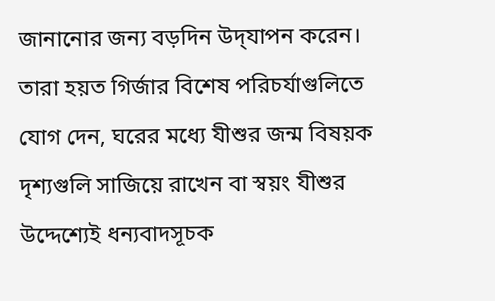জানানোর জন্য বড়দিন উদ্‌যাপন করেন। তারা হয়ত গির্জার বিশেষ পরিচর্যাগুলিতে যোগ দেন, ঘরের মধ্যে যীশুর জন্ম বিষয়ক দৃশ্যগুলি সাজিয়ে রাখেন বা স্বয়ং যীশুর উদ্দেশ্যেই ধন্যবাদসূচক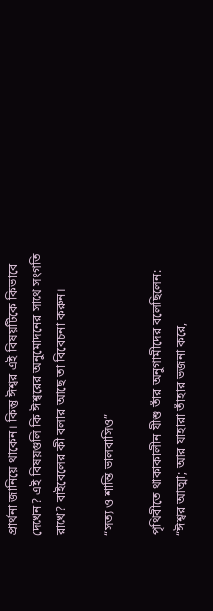প্রার্থনা জানিয়ে থাকেন। কিন্তু ঈশ্বর এই বিষয়টিকে কিভাবে দেখেন? এই বিষয়গুলি কি ঈশ্বরের অনুমোদনের সাথে সংগতি রাখে? বাইবেলের কী বলার আছে তা বিবেচনা করুন।

“সত্য ও শান্তি ভালবাসিও”

পৃথিবীতে থাকাকালীন যীশু তাঁর অনুগামীদের বলেছিলেন: “ঈশ্বর আত্মা; আর যাহারা তাঁহার ভজনা করে,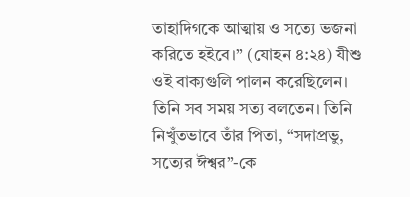তাহাদিগকে আত্মায় ও সত্যে ভজনা করিতে হইবে।” (যোহন ৪:২৪) যীশু ওই বাক্যগুলি পালন করেছিলেন। তিনি সব সময় সত্য বলতেন। তিনি নিখুঁতভাবে তাঁর পিতা, “সদাপ্রভু, সত্যের ঈশ্বর”-কে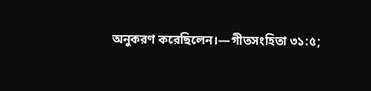অনুকরণ করেছিলেন।—গীতসংহিতা ৩১:৫;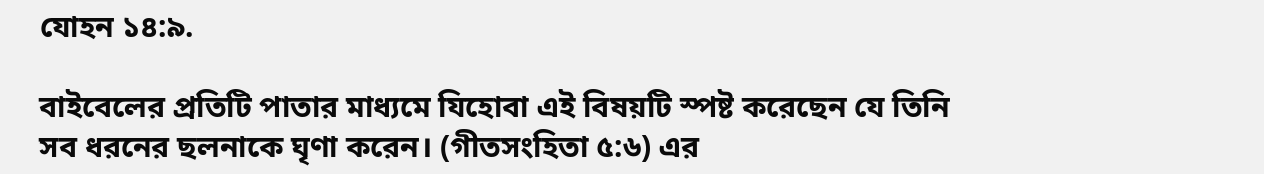যোহন ১৪:৯.

বাইবেলের প্রতিটি পাতার মাধ্যমে যিহোবা এই বিষয়টি স্পষ্ট করেছেন যে তিনি সব ধরনের ছলনাকে ঘৃণা করেন। (গীতসংহিতা ৫:৬) এর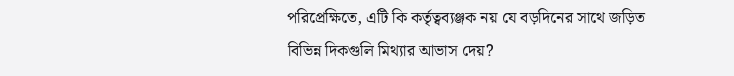পরিপ্রেক্ষিতে, এটি কি কর্তৃত্বব্যঞ্জক নয় যে বড়দিনের সাথে জড়িত বিভিন্ন দিকগুলি মিথ্যার আভাস দেয়?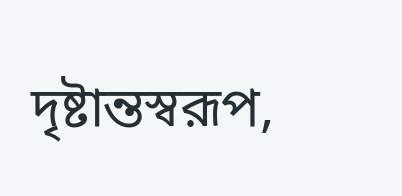দৃষ্টান্তস্বরূপ,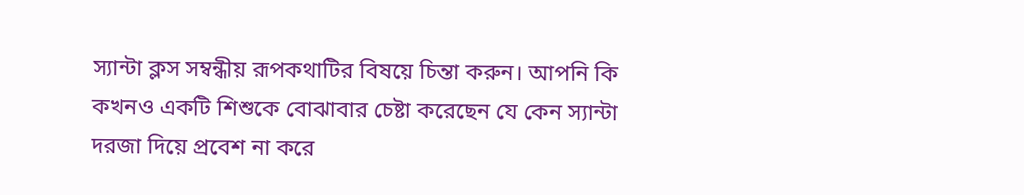স্যান্টা ক্লস সম্বন্ধীয় রূপকথাটির বিষয়ে চিন্তা করুন। আপনি কি কখনও একটি শিশুকে বোঝাবার চেষ্টা করেছেন যে কেন স্যান্টা দরজা দিয়ে প্রবেশ না করে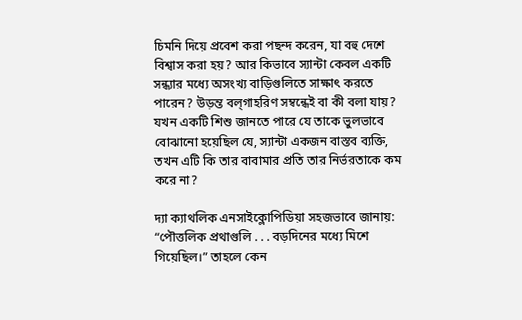চিমনি দিয়ে প্রবেশ করা পছন্দ করেন, যা বহু দেশে বিশ্বাস করা হয়? আর কিভাবে স্যান্টা কেবল একটি সন্ধ্যার মধ্যে অসংখ্য বাড়িগুলিতে সাক্ষাৎ করতে পারেন? উড়ন্ত বল্‌গাহরিণ সম্বন্ধেই বা কী বলা যায়? যখন একটি শিশু জানতে পারে যে তাকে ভুলভাবে বোঝানো হয়েছিল যে, স্যান্টা একজন বাস্তব ব্যক্তি, তখন এটি কি তার বাবামার প্রতি তার নির্ভরতাকে কম করে না?

দ্যা ক্যাথলিক এনসাইক্লোপিডিয়া সহজভাবে জানায়: “পৌত্তলিক প্রথাগুলি . . . বড়দিনের মধ্যে মিশে গিয়েছিল।” তাহলে কেন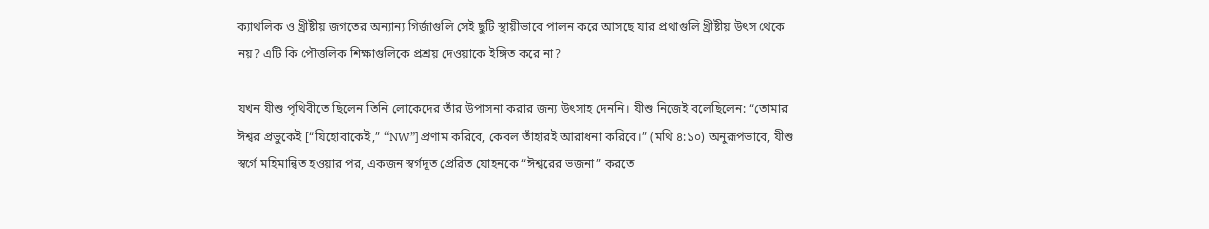ক্যাথলিক ও খ্রীষ্টীয় জগতের অন্যান্য গির্জাগুলি সেই ছুটি স্থায়ীভাবে পালন করে আসছে যার প্রথাগুলি খ্রীষ্টীয় উৎস থেকে নয়? এটি কি পৌত্তলিক শিক্ষাগুলিকে প্রশ্রয় দেওয়াকে ইঙ্গিত করে না?

যখন যীশু পৃথিবীতে ছিলেন তিনি লোকেদের তাঁর উপাসনা করার জন্য উৎসাহ দেননি। যীশু নিজেই বলেছিলেন: “তোমার ঈশ্বর প্রভুকেই [“যিহোবাকেই,” “NW”] প্রণাম করিবে, কেবল তাঁহারই আরাধনা করিবে।” (মথি ৪:১০) অনুরূপভাবে, যীশু স্বর্গে মহিমান্বিত হওয়ার পর, একজন স্বর্গদূত প্রেরিত যোহনকে “ঈশ্বরের ভজনা” করতে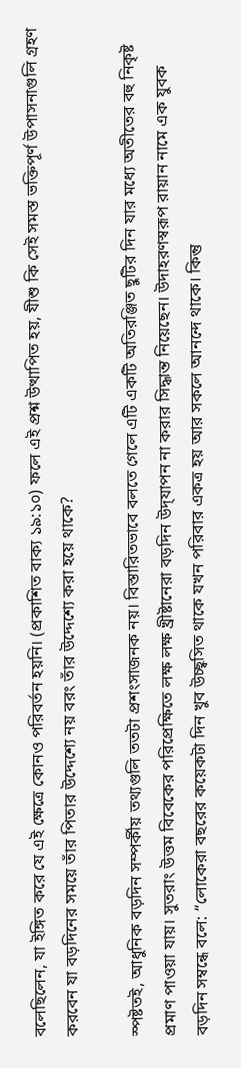বলেছিলেন, যা ইঙ্গিত করে যে এই ক্ষেত্রে কোনও পরিবর্তন হয়নি। (প্রকাশিত বাক্য ১৯:১০) ফলে এই প্রশ্ন উত্থাপিত হয়, যীশু কি সেই সমস্ত ভক্তিপূর্ণ উপাসনাগুলি গ্রহণ করবেন যা বড়দিনের সময়ে তাঁর পিতার উদ্দেশ্যে নয় বরং তাঁর উদ্দেশ্যে করা হয়ে থাকে?

স্পষ্টতই, আধুনিক বড়দিন সম্পর্কীয় তথ্যগুলি ততটা প্রশংসাজনক নয়। বিস্তারিতভাবে বলতে গেলে এটি একটি অতিরঞ্জিত ছুটির দিন যার মধ্যে অতীতের বহু নিকৃষ্ট প্রমাণ পাওয়া যায়। সুতরাং উত্তম বিবেকের পরিপ্রেক্ষিতে লক্ষ লক্ষ খ্রীষ্টানেরা বড়দিন উদ্‌যাপন না করার সিদ্ধান্ত নিয়েছেন। উদাহরণস্বরূপ রায়ান নামে এক যুবক বড়দিন সম্বন্ধে বলে: “লোকেরা বছরের কয়েকটা দিন খুব উচ্ছ্বসিত থাকে যখন পরিবার একত্র হয় আর সকলে আনন্দে থাকে। কিন্তু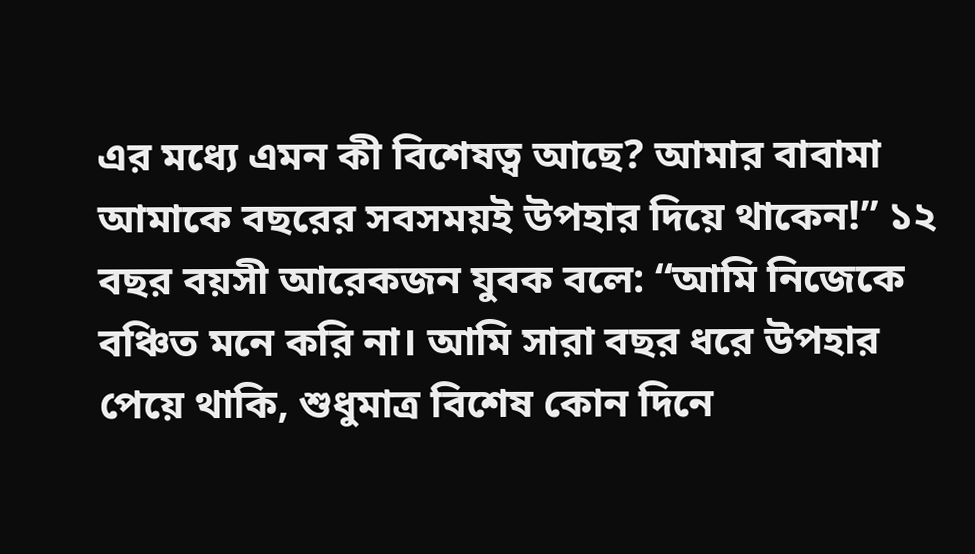এর মধ্যে এমন কী বিশেষত্ব আছে? আমার বাবামা আমাকে বছরের সবসময়ই উপহার দিয়ে থাকেন!” ১২ বছর বয়সী আরেকজন যুবক বলে: “আমি নিজেকে বঞ্চিত মনে করি না। আমি সারা বছর ধরে উপহার পেয়ে থাকি, শুধুমাত্র বিশেষ কোন দিনে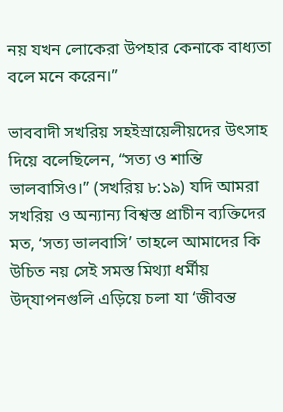নয় যখন লোকেরা উপহার কেনাকে বাধ্যতা বলে মনে করেন।”

ভাববাদী সখরিয় সহইস্রায়েলীয়দের উৎসাহ দিয়ে বলেছিলেন, “সত্য ও শান্তি ভালবাসিও।” (সখরিয় ৮:১৯) যদি আমরা সখরিয় ও অন্যান্য বিশ্বস্ত প্রাচীন ব্যক্তিদের মত, ‘সত্য ভালবাসি’ তাহলে আমাদের কি উচিত নয় সেই সমস্ত মিথ্যা ধর্মীয় উদ্‌যাপনগুলি এড়িয়ে চলা যা ‘জীবন্ত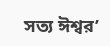সত্য ঈশ্বর’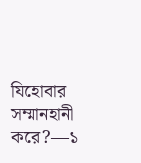যিহোবার সম্মানহানী করে?—১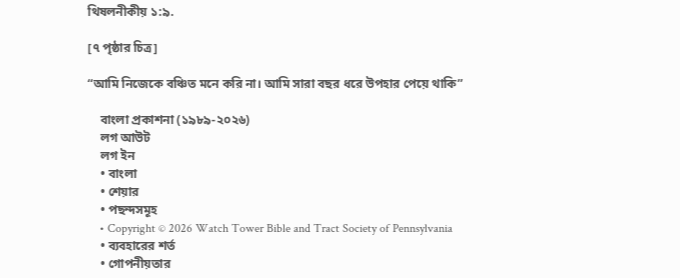থিষলনীকীয় ১:৯.

[৭ পৃষ্ঠার চিত্র]

“আমি নিজেকে বঞ্চিত মনে করি না। আমি সারা বছর ধরে উপহার পেয়ে থাকি”

    বাংলা প্রকাশনা (১৯৮৯-২০২৬)
    লগ আউট
    লগ ইন
    • বাংলা
    • শেয়ার
    • পছন্দসমূহ
    • Copyright © 2026 Watch Tower Bible and Tract Society of Pennsylvania
    • ব্যবহারের শর্ত
    • গোপনীয়তার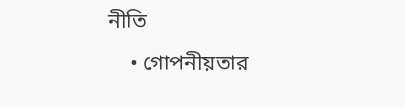নীতি
    • গোপনীয়তার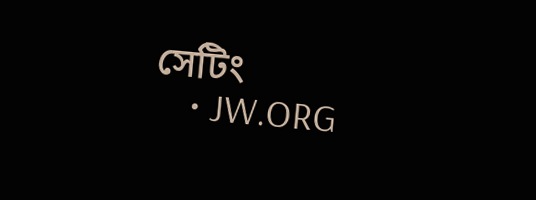সেটিং
    • JW.ORG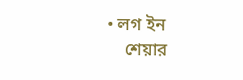• লগ ইন
    শেয়ার